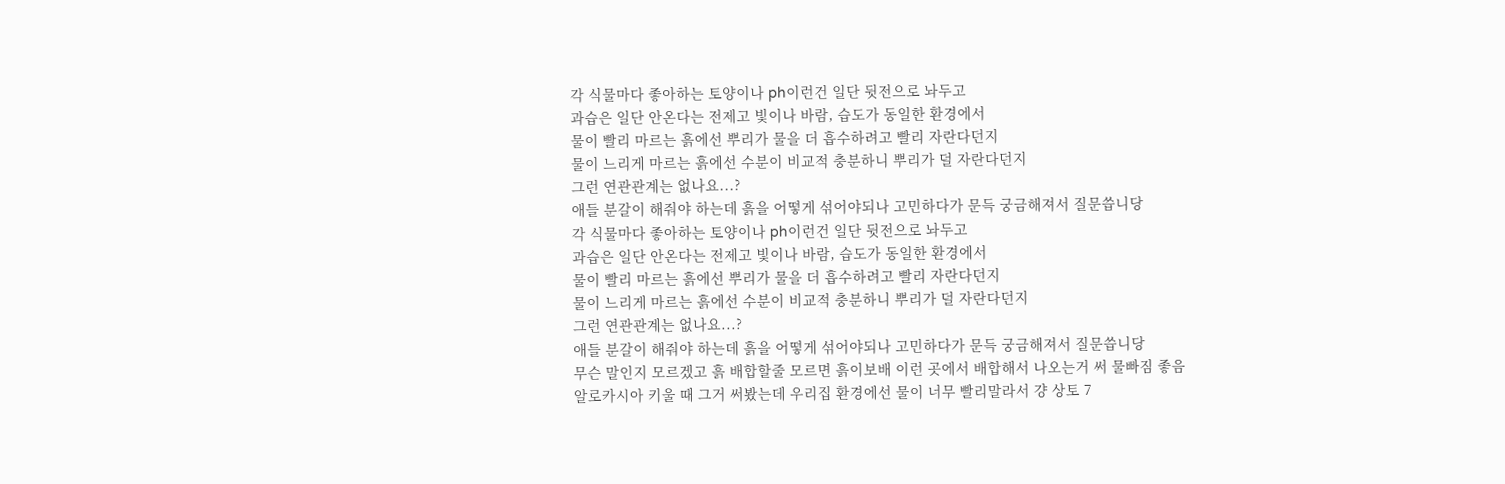각 식물마다 좋아하는 토양이나 ph이런건 일단 뒷전으로 놔두고
과습은 일단 안온다는 전제고 빛이나 바람, 습도가 동일한 환경에서
물이 빨리 마르는 흙에선 뿌리가 물을 더 흡수하려고 빨리 자란다던지
물이 느리게 마르는 흙에선 수분이 비교적 충분하니 뿌리가 덜 자란다던지
그런 연관관계는 없나요...?
애들 분갈이 해줘야 하는데 흙을 어떻게 섞어야되나 고민하다가 문득 궁금해져서 질문씁니당
각 식물마다 좋아하는 토양이나 ph이런건 일단 뒷전으로 놔두고
과습은 일단 안온다는 전제고 빛이나 바람, 습도가 동일한 환경에서
물이 빨리 마르는 흙에선 뿌리가 물을 더 흡수하려고 빨리 자란다던지
물이 느리게 마르는 흙에선 수분이 비교적 충분하니 뿌리가 덜 자란다던지
그런 연관관계는 없나요...?
애들 분갈이 해줘야 하는데 흙을 어떻게 섞어야되나 고민하다가 문득 궁금해져서 질문씁니당
무슨 말인지 모르겠고 흙 배합할줄 모르면 흙이보배 이런 곳에서 배합해서 나오는거 써 물빠짐 좋음
알로카시아 키울 때 그거 써봤는데 우리집 환경에선 물이 너무 빨리말라서 걍 상토 7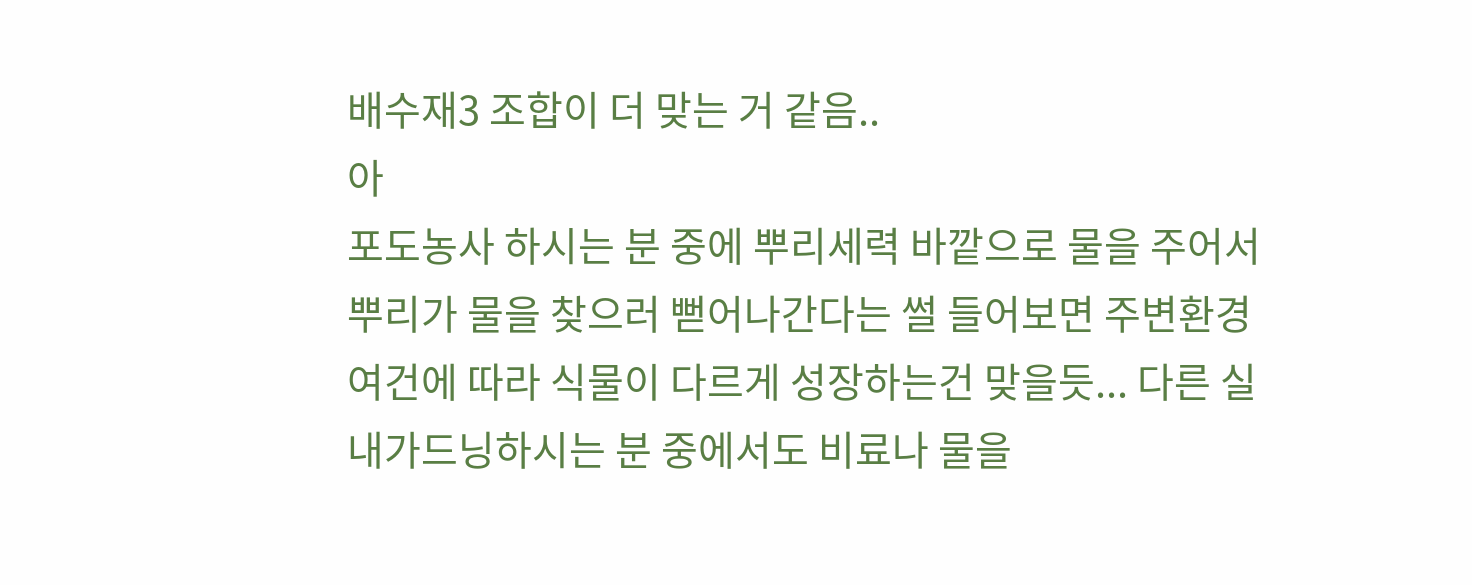배수재3 조합이 더 맞는 거 같음..
아
포도농사 하시는 분 중에 뿌리세력 바깥으로 물을 주어서 뿌리가 물을 찾으러 뻗어나간다는 썰 들어보면 주변환경여건에 따라 식물이 다르게 성장하는건 맞을듯... 다른 실내가드닝하시는 분 중에서도 비료나 물을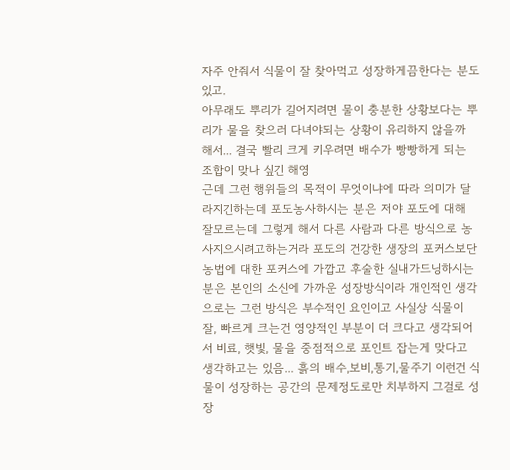자주 안줘서 식물이 잘 찾아먹고 성장하게끔한다는 분도 있고.
아무래도 뿌리가 길어지려면 물이 충분한 상황보다는 뿌리가 물을 찾으러 다녀야되는 상황이 유리하지 않을까 해서... 결국 빨리 크게 키우려면 배수가 빵빵하게 되는 조합이 맞나 싶긴 해영
근데 그런 행위들의 목적이 무엇이냐에 따라 의미가 달라지긴하는데 포도농사하시는 분은 저야 포도에 대해 잘모르는데 그렇게 해서 다른 사람과 다른 방식으로 농사지으시려고하는거라 포도의 건강한 생장의 포커스보단 농법에 대한 포커스에 가깝고 후술한 실내가드닝하시는 분은 본인의 소신에 가까운 성장방식이라 개인적인 생각으로는 그런 방식은 부수적인 요인이고 사실상 식물이 잘, 빠르게 크는건 영양적인 부분이 더 크다고 생각되어서 비료, 햇빛, 물을 중점적으로 포인트 잡는게 맞다고 생각하고는 있음... 흙의 배수,보비,통기,물주기 이런건 식물이 성장하는 공간의 문제정도로만 치부하지 그걸로 성장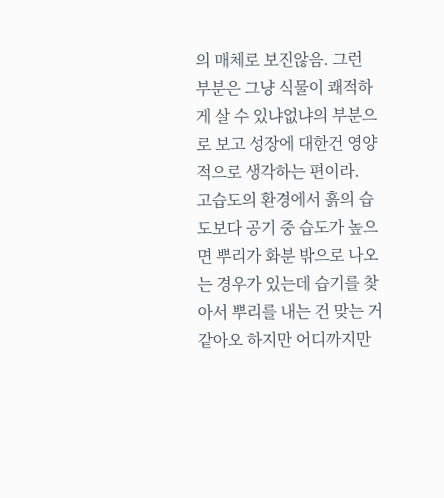의 매체로 보진않음. 그런 부분은 그냥 식물이 쾌적하게 살 수 있냐없냐의 부분으로 보고 성장에 대한건 영양적으로 생각하는 편이라.
고습도의 환경에서 흙의 습도보다 공기 중 습도가 높으면 뿌리가 화분 밖으로 나오는 경우가 있는데 습기를 찾아서 뿌리를 내는 건 맞는 거 같아오 하지만 어디까지만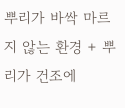뿌리가 바싹 마르지 않는 환경 + 뿌리가 건조에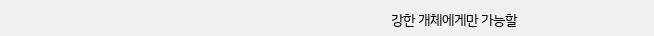강한 개체에게만 가능할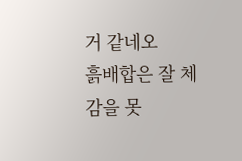거 같네오
흙배합은 잘 체감을 못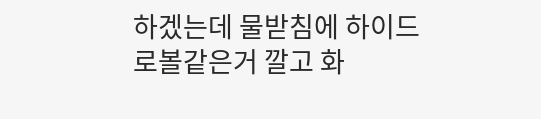하겠는데 물받침에 하이드로볼같은거 깔고 화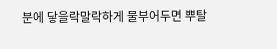분에 닿을락말락하게 물부어두면 뿌탈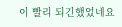이 빨리 되긴했었네요